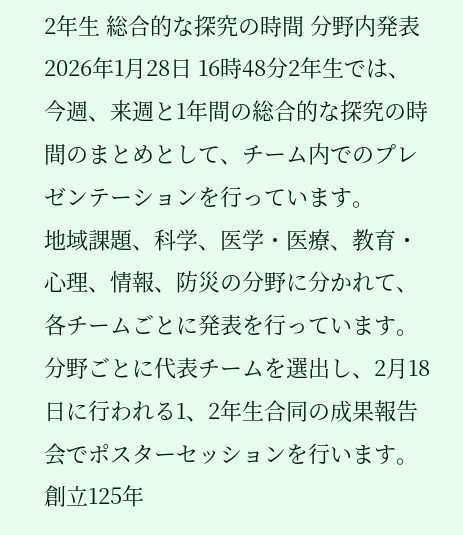2年生 総合的な探究の時間 分野内発表
2026年1月28日 16時48分2年生では、今週、来週と1年間の総合的な探究の時間のまとめとして、チーム内でのプレゼンテーションを行っています。
地域課題、科学、医学・医療、教育・心理、情報、防災の分野に分かれて、各チームごとに発表を行っています。
分野ごとに代表チームを選出し、2月18日に行われる1、2年生合同の成果報告会でポスターセッションを行います。
創立125年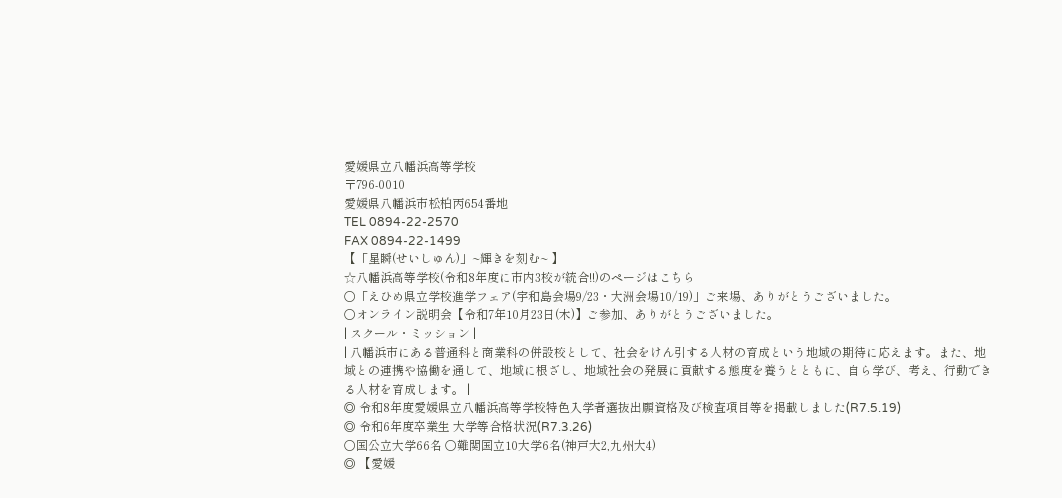愛媛県立八幡浜高等学校
〒796‐0010
愛媛県八幡浜市松柏丙654番地
TEL 0894‐22‐2570
FAX 0894‐22‐1499
【「星瞬(せいしゅん)」~輝きを刻む~ 】
☆八幡浜高等学校(令和8年度に市内3校が統合!!)のページはこちら
〇「えひめ県立学校進学フェア(宇和島会場9/23・大洲会場10/19)」ご来場、ありがとうございました。
〇オンライン説明会【令和7年10月23日(木)】ご参加、ありがとうございました。
| スクール・ミッション |
| 八幡浜市にある普通科と商業科の併設校として、社会をけん引する人材の育成という地域の期待に応えます。また、地域との連携や協働を通して、地域に根ざし、地域社会の発展に貢献する態度を養うとともに、自ら学び、考え、行動できる人材を育成します。 |
◎ 令和8年度愛媛県立八幡浜高等学校特色入学者選抜出願資格及び検査項目等を掲載しました(R7.5.19)
◎ 令和6年度卒業生 大学等合格状況(R7.3.26)
〇国公立大学66名 〇難関国立10大学6名(神戸大2,九州大4)
◎ 【愛媛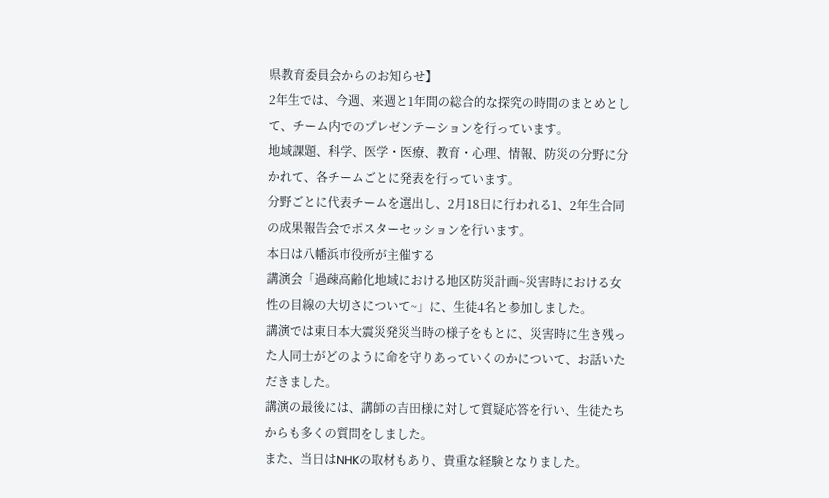県教育委員会からのお知らせ】
2年生では、今週、来週と1年間の総合的な探究の時間のまとめとして、チーム内でのプレゼンテーションを行っています。
地域課題、科学、医学・医療、教育・心理、情報、防災の分野に分かれて、各チームごとに発表を行っています。
分野ごとに代表チームを選出し、2月18日に行われる1、2年生合同の成果報告会でポスターセッションを行います。
本日は八幡浜市役所が主催する
講演会「過疎高齢化地域における地区防災計画~災害時における女性の目線の大切さについて~」に、生徒4名と参加しました。
講演では東日本大震災発災当時の様子をもとに、災害時に生き残った人同士がどのように命を守りあっていくのかについて、お話いただきました。
講演の最後には、講師の吉田様に対して質疑応答を行い、生徒たちからも多くの質問をしました。
また、当日はNHKの取材もあり、貴重な経験となりました。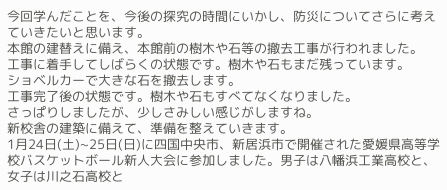今回学んだことを、今後の探究の時間にいかし、防災についてさらに考えていきたいと思います。
本館の建替えに備え、本館前の樹木や石等の撤去工事が行われました。
工事に着手してしばらくの状態です。樹木や石もまだ残っています。
ショベルカーで大きな石を撤去します。
工事完了後の状態です。樹木や石もすべてなくなりました。
さっぱりしましたが、少しさみしい感じがしますね。
新校舎の建築に備えて、準備を整えていきます。
1月24日(土)~25日(日)に四国中央市、新居浜市で開催された愛媛県高等学校バスケットボール新人大会に参加しました。男子は八幡浜工業高校と、女子は川之石高校と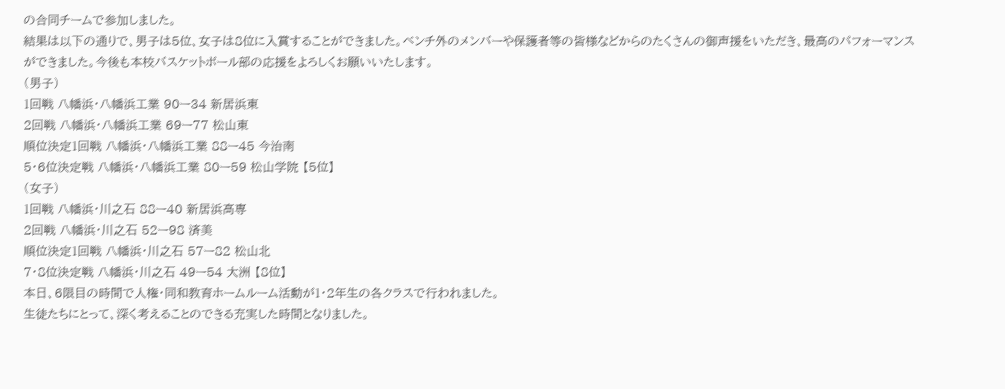の合同チームで参加しました。
結果は以下の通りで、男子は5位、女子は8位に入賞することができました。ベンチ外のメンバーや保護者等の皆様などからのたくさんの御声援をいただき、最高のパフォーマンスができました。今後も本校バスケットボール部の応援をよろしくお願いいたします。
(男子)
1回戦 八幡浜・八幡浜工業 90ー34 新居浜東
2回戦 八幡浜・八幡浜工業 69ー77 松山東
順位決定1回戦 八幡浜・八幡浜工業 88ー45 今治南
5・6位決定戦 八幡浜・八幡浜工業 80ー59 松山学院 【5位】
(女子)
1回戦 八幡浜・川之石 88ー40 新居浜高専
2回戦 八幡浜・川之石 52ー98 済美
順位決定1回戦 八幡浜・川之石 57ー82 松山北
7・8位決定戦 八幡浜・川之石 49ー54 大洲 【8位】
本日、6限目の時間で人権・同和教育ホームルーム活動が1・2年生の各クラスで行われました。
生徒たちにとって、深く考えることのできる充実した時間となりました。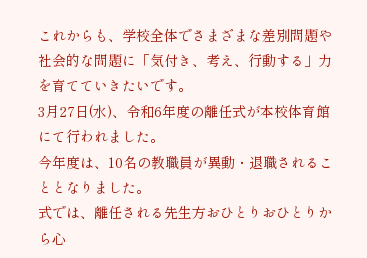これからも、学校全体でさまざまな差別問題や社会的な問題に「気付き、考え、行動する」力を育てていきたいです。
3月27日(水)、令和6年度の離任式が本校体育館にて行われました。
今年度は、10名の教職員が異動・退職されることとなりました。
式では、離任される先生方おひとりおひとりから心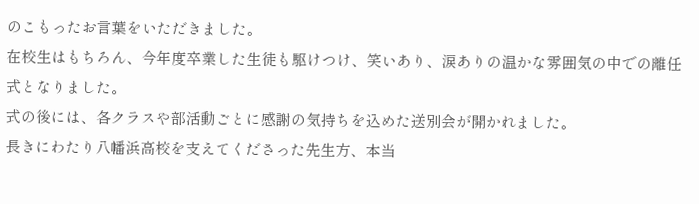のこもったお言葉をいただきました。
在校生はもちろん、今年度卒業した生徒も駆けつけ、笑いあり、涙ありの温かな雰囲気の中での離任式となりました。
式の後には、各クラスや部活動ごとに感謝の気持ちを込めた送別会が開かれました。
長きにわたり八幡浜高校を支えてくださった先生方、本当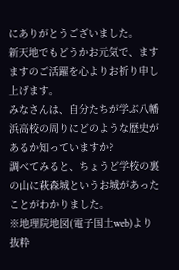にありがとうございました。
新天地でもどうかお元気で、ますますのご活躍を心よりお祈り申し上げます。
みなさんは、自分たちが学ぶ八幡浜高校の周りにどのような歴史があるか知っていますか?
調べてみると、ちょうど学校の裏の山に萩森城というお城があったことがわかりました。
※地理院地図(電子国土web)より抜粋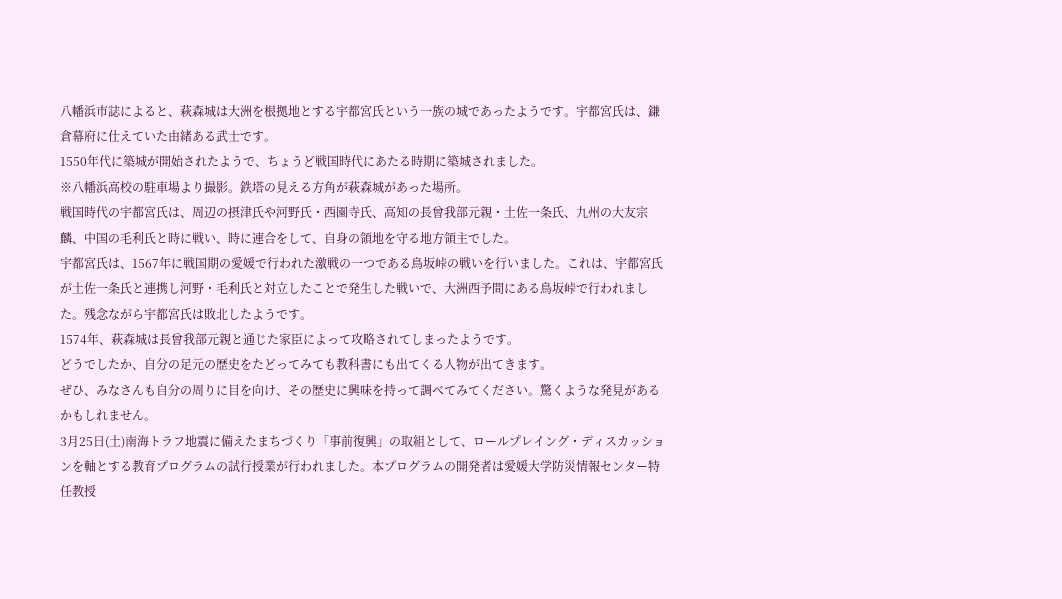八幡浜市誌によると、萩森城は大洲を根拠地とする宇都宮氏という一族の城であったようです。宇都宮氏は、鎌倉幕府に仕えていた由緒ある武士です。
1550年代に築城が開始されたようで、ちょうど戦国時代にあたる時期に築城されました。
※八幡浜高校の駐車場より撮影。鉄塔の見える方角が萩森城があった場所。
戦国時代の宇都宮氏は、周辺の摂津氏や河野氏・西園寺氏、高知の長曾我部元親・土佐一条氏、九州の大友宗麟、中国の毛利氏と時に戦い、時に連合をして、自身の領地を守る地方領主でした。
宇都宮氏は、1567年に戦国期の愛媛で行われた激戦の一つである鳥坂峠の戦いを行いました。これは、宇都宮氏が土佐一条氏と連携し河野・毛利氏と対立したことで発生した戦いで、大洲西予間にある鳥坂峠で行われました。残念ながら宇都宮氏は敗北したようです。
1574年、萩森城は長曾我部元親と通じた家臣によって攻略されてしまったようです。
どうでしたか、自分の足元の歴史をたどってみても教科書にも出てくる人物が出てきます。
ぜひ、みなさんも自分の周りに目を向け、その歴史に興味を持って調べてみてください。驚くような発見があるかもしれません。
3月25日(土)南海トラフ地震に備えたまちづくり「事前復興」の取組として、ロールプレイング・ディスカッションを軸とする教育プログラムの試行授業が行われました。本プログラムの開発者は愛媛大学防災情報センター特任教授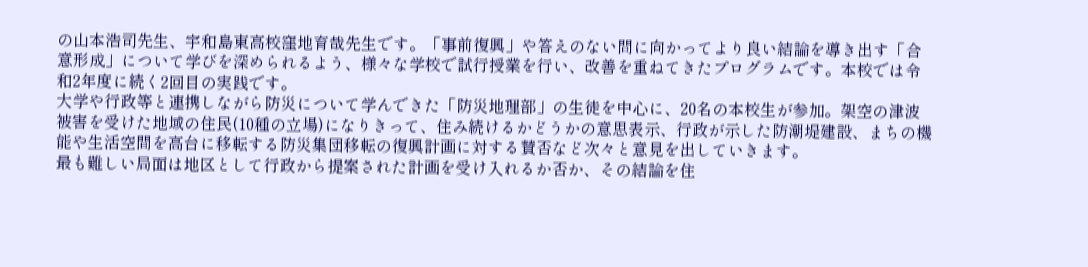の山本浩司先生、宇和島東高校窪地育哉先生です。「事前復興」や答えのない問に向かってより良い結論を導き出す「合意形成」について学びを深められるよう、様々な学校で試行授業を行い、改善を重ねてきたプログラムです。本校では令和2年度に続く2回目の実践です。
大学や行政等と連携しながら防災について学んできた「防災地理部」の生徒を中心に、20名の本校生が参加。架空の津波被害を受けた地域の住民(10種の立場)になりきって、住み続けるかどうかの意思表示、行政が示した防潮堤建設、まちの機能や生活空間を高台に移転する防災集団移転の復興計画に対する賛否など次々と意見を出していきます。
最も難しい局面は地区として行政から提案された計画を受け入れるか否か、その結論を住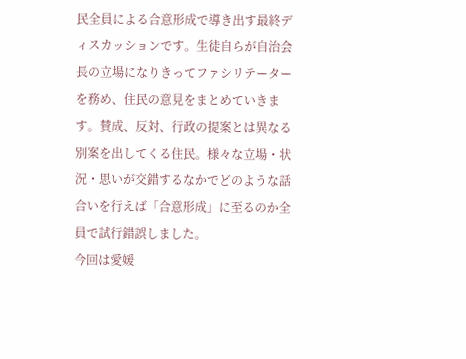民全員による合意形成で導き出す最終ディスカッションです。生徒自らが自治会長の立場になりきってファシリテーターを務め、住民の意見をまとめていきます。賛成、反対、行政の提案とは異なる別案を出してくる住民。様々な立場・状況・思いが交錯するなかでどのような話合いを行えば「合意形成」に至るのか全員で試行錯誤しました。
今回は愛媛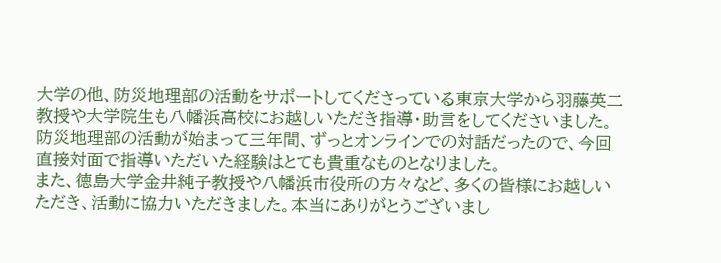大学の他、防災地理部の活動をサポートしてくださっている東京大学から羽藤英二教授や大学院生も八幡浜高校にお越しいただき指導・助言をしてくださいました。防災地理部の活動が始まって三年間、ずっとオンラインでの対話だったので、今回直接対面で指導いただいた経験はとても貴重なものとなりました。
また、徳島大学金井純子教授や八幡浜市役所の方々など、多くの皆様にお越しいただき、活動に協力いただきました。本当にありがとうございまし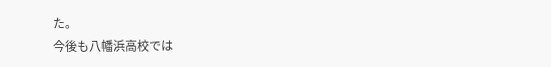た。
今後も八幡浜高校では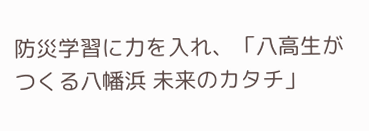防災学習に力を入れ、「八高生がつくる八幡浜 未来のカタチ」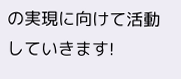の実現に向けて活動していきます!